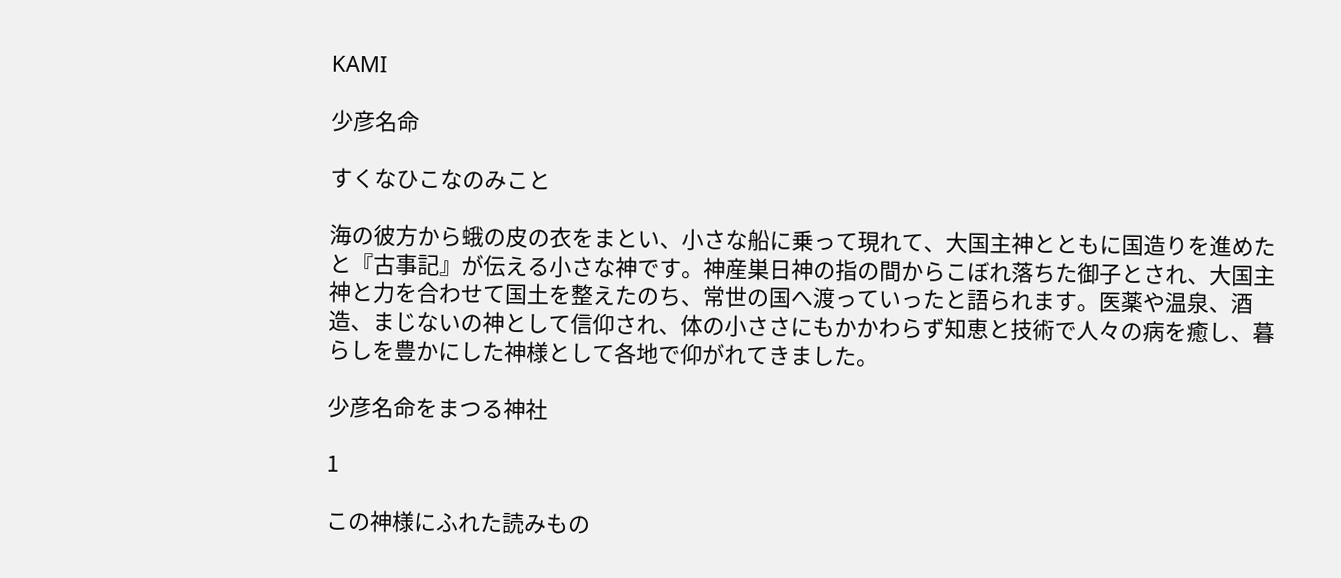KAMI

少彦名命

すくなひこなのみこと

海の彼方から蛾の皮の衣をまとい、小さな船に乗って現れて、大国主神とともに国造りを進めたと『古事記』が伝える小さな神です。神産巣日神の指の間からこぼれ落ちた御子とされ、大国主神と力を合わせて国土を整えたのち、常世の国へ渡っていったと語られます。医薬や温泉、酒造、まじないの神として信仰され、体の小ささにもかかわらず知恵と技術で人々の病を癒し、暮らしを豊かにした神様として各地で仰がれてきました。

少彦名命をまつる神社

1

この神様にふれた読みもの